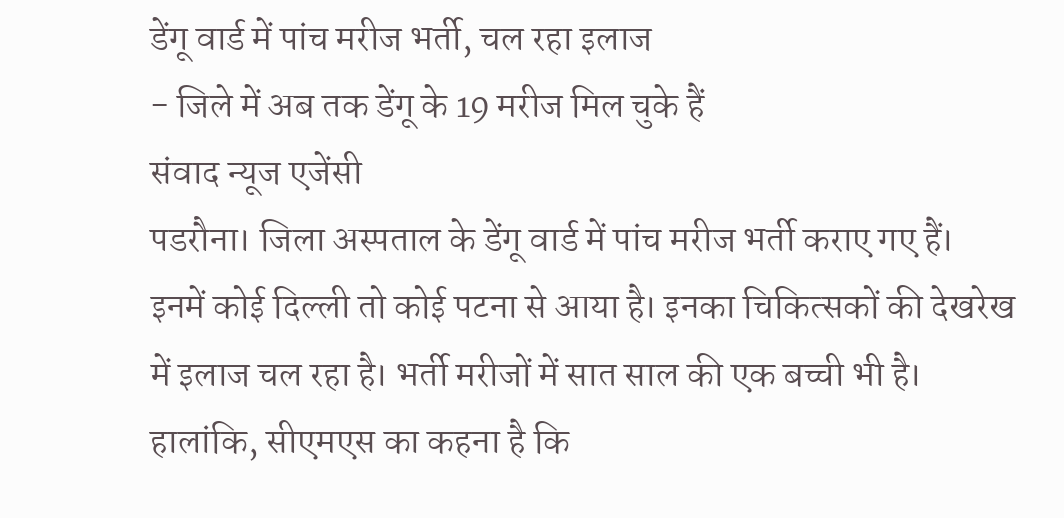डेंगू वार्ड में पांच मरीज भर्ती, चल रहा इलाज
- जिले में अब तक डेंगू के 19 मरीज मिल चुके हैं
संवाद न्यूज एजेंसी
पडरौना। जिला अस्पताल के डेंगू वार्ड में पांच मरीज भर्ती कराए गए हैं। इनमें कोई दिल्ली तो कोई पटना से आया है। इनका चिकित्सकों की देखरेख में इलाज चल रहा है। भर्ती मरीजों में सात साल की एक बच्ची भी है। हालांकि, सीएमएस का कहना है कि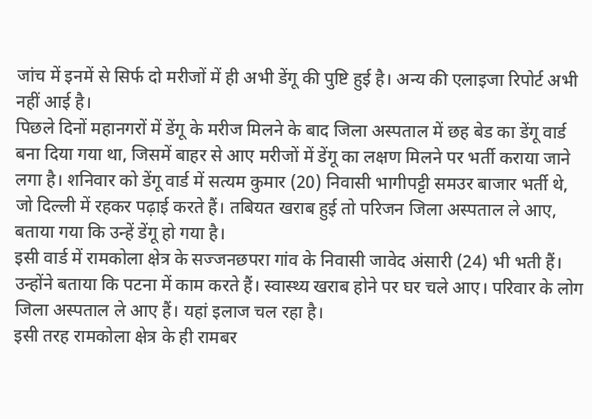जांच में इनमें से सिर्फ दो मरीजों में ही अभी डेंगू की पुष्टि हुई है। अन्य की एलाइजा रिपोर्ट अभी नहीं आई है।
पिछले दिनों महानगरों में डेंगू के मरीज मिलने के बाद जिला अस्पताल में छह बेड का डेंगू वार्ड बना दिया गया था, जिसमें बाहर से आए मरीजों में डेंगू का लक्षण मिलने पर भर्ती कराया जाने लगा है। शनिवार को डेंगू वार्ड में सत्यम कुमार (20) निवासी भागीपट्टी समउर बाजार भर्ती थे, जो दिल्ली में रहकर पढ़ाई करते हैं। तबियत खराब हुई तो परिजन जिला अस्पताल ले आए, बताया गया कि उन्हें डेंगू हो गया है।
इसी वार्ड में रामकोला क्षेत्र के सज्जनछपरा गांव के निवासी जावेद अंसारी (24) भी भती हैं। उन्होंने बताया कि पटना में काम करते हैं। स्वास्थ्य खराब होने पर घर चले आए। परिवार के लोग जिला अस्पताल ले आए हैं। यहां इलाज चल रहा है।
इसी तरह रामकोला क्षेत्र के ही रामबर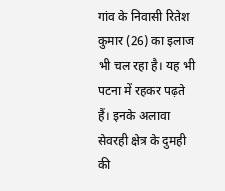गांव के निवासी रितेश कुमार (26) का इलाज भी चल रहा है। यह भी पटना में रहकर पढ़ते हैं। इनके अलावा सेवरही क्षेत्र के दुमही की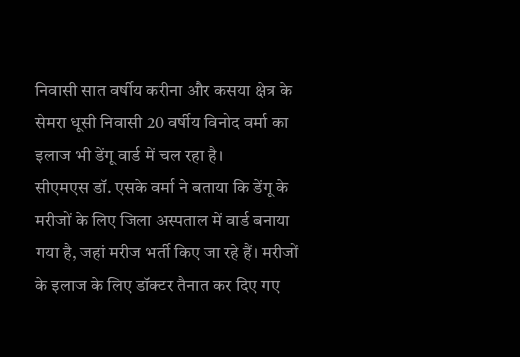निवासी सात वर्षीय करीना और कसया क्षेत्र के सेमरा धूसी निवासी 20 वर्षीय विनोद वर्मा का इलाज भी डेंगू वार्ड में चल रहा है।
सीएमएस डॉ. एसके वर्मा ने बताया कि डेंगू के मरीजों के लिए जिला अस्पताल में वार्ड बनाया गया है, जहां मरीज भर्ती किए जा रहे हैं। मरीजों के इलाज के लिए डॉक्टर तैनात कर दिए गए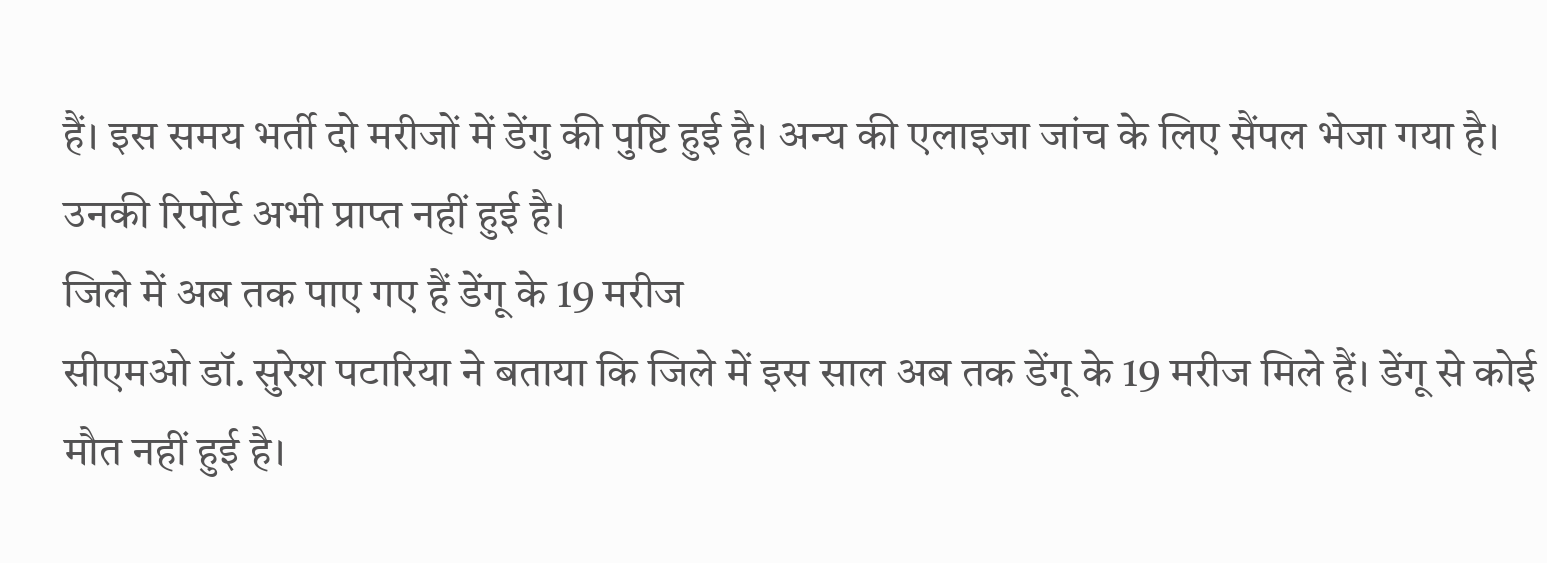हैं। इस समय भर्ती दो मरीजों में डेंगु की पुष्टि हुई है। अन्य की एलाइजा जांच के लिए सैंपल भेजा गया है। उनकी रिपोर्ट अभी प्राप्त नहीं हुई है।
जिले में अब तक पाए गए हैं डेंगू के 19 मरीज
सीएमओ डॉ. सुरेश पटारिया ने बताया कि जिले में इस साल अब तक डेंगू के 19 मरीज मिले हैं। डेंगू से कोई मौत नहीं हुई है।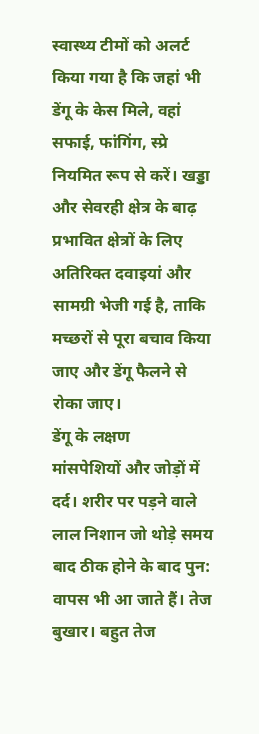स्वास्थ्य टीमों को अलर्ट किया गया है कि जहां भी डेंगू के केस मिले, वहां सफाई, फांगिंग, स्प्रे नियमित रूप से करें। खड्डा और सेवरही क्षेत्र के बाढ़ प्रभावित क्षेत्रों के लिए अतिरिक्त दवाइयां और सामग्री भेजी गई है, ताकि मच्छरों से पूरा बचाव किया जाए और डेंगू फैलने से रोका जाए।
डेंगू के लक्षण
मांसपेशियों और जोड़ों में दर्द। शरीर पर पड़ने वाले लाल निशान जो थोड़े समय बाद ठीक होने के बाद पुन: वापस भी आ जाते हैं। तेज बुखार। बहुत तेज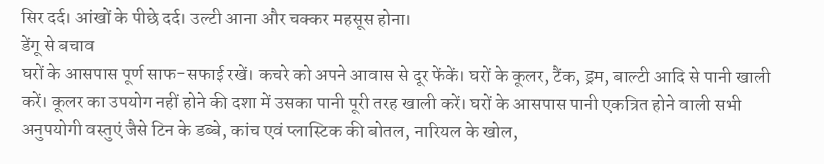सिर दर्द। आंखों के पीछे दर्द। उल्टी आना और चक्कर महसूस होना।
डेंगू से बचाव
घरों के आसपास पूर्ण साफ-सफाई रखें। कचरे को अपने आवास से दूर फेंकें। घरों के कूलर, टैंक, ड्रम, बाल्टी आदि से पानी खाली करें। कूलर का उपयोग नहीं होने की दशा में उसका पानी पूरी तरह खाली करें। घरों के आसपास पानी एकत्रित होने वाली सभी अनुपयोगी वस्तुएं जैसे टिन के डब्बे, कांच एवं प्लास्टिक की बोतल, नारियल के खोल,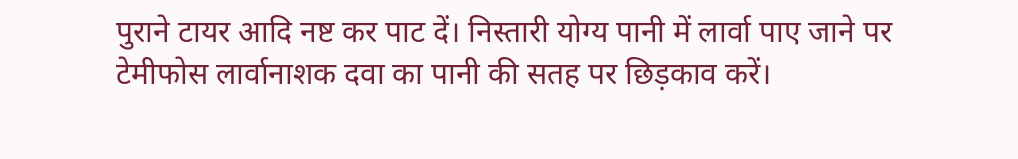पुराने टायर आदि नष्ट कर पाट दें। निस्तारी योग्य पानी में लार्वा पाए जाने पर टेमीफोस लार्वानाशक दवा का पानी की सतह पर छिड़काव करें।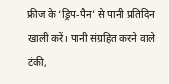फ्रीज के ‘ड्रिप-पैन’ से पानी प्रतिदिन खाली करें। पानी संग्रहित करने वाले टंकी,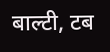बाल्टी, टब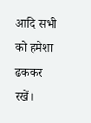आदि सभी को हमेशा ढककर रखें।